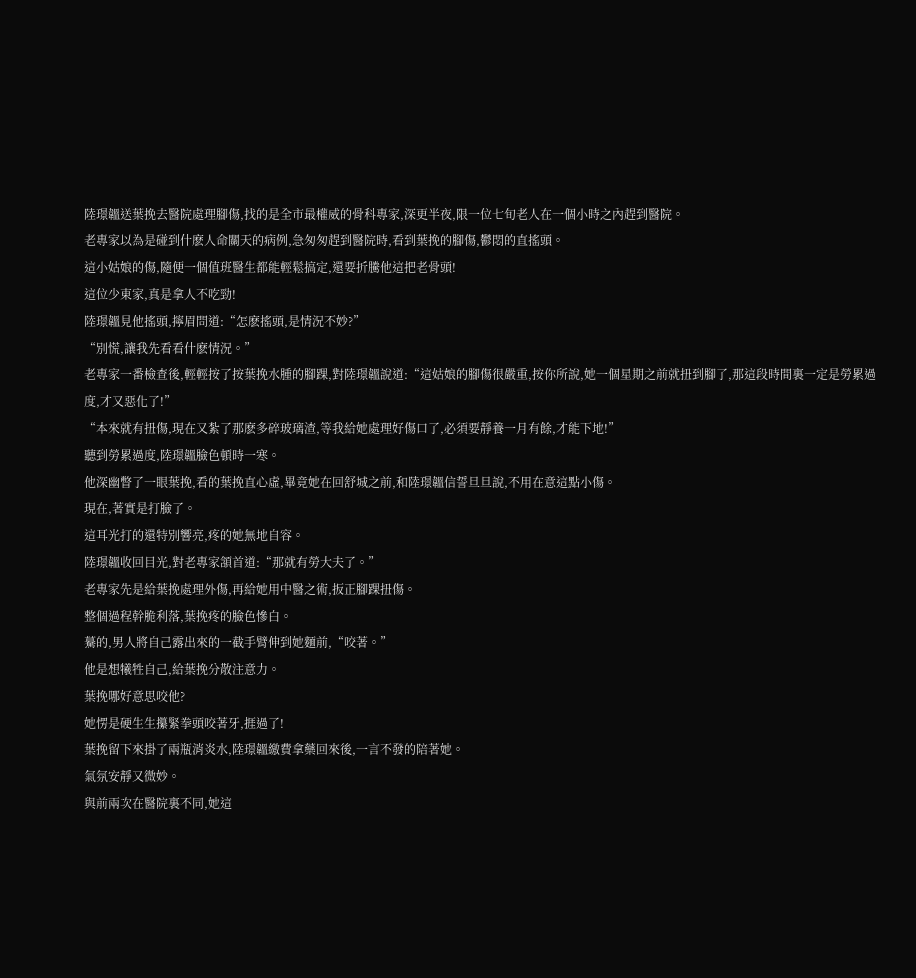陸璟韞送葉挽去醫院處理腳傷,找的是全市最權威的骨科專家,深更半夜,限一位七旬老人在一個小時之內趕到醫院。
老專家以為是碰到什麽人命關天的病例,急匆匆趕到醫院時,看到葉挽的腳傷,鬱悶的直搖頭。
這小姑娘的傷,隨便一個值班醫生都能輕鬆搞定,還要折騰他這把老骨頭!
這位少東家,真是拿人不吃勁!
陸璟韞見他搖頭,擰眉問道:“怎麽搖頭,是情況不妙?”
“別慌,讓我先看看什麽情況。”
老專家一番檢查後,輕輕按了按葉挽水腫的腳踝,對陸璟韞說道:“這姑娘的腳傷很嚴重,按你所說,她一個星期之前就扭到腳了,那這段時間裏一定是勞累過度,才又惡化了!”
“本來就有扭傷,現在又紮了那麽多碎玻璃渣,等我給她處理好傷口了,必須要靜養一月有餘,才能下地!”
聽到勞累過度,陸璟韞臉色頓時一寒。
他深幽瞥了一眼葉挽,看的葉挽直心虛,畢竟她在回舒城之前,和陸璟韞信誓旦旦說,不用在意這點小傷。
現在,著實是打臉了。
這耳光打的還特別響亮,疼的她無地自容。
陸璟韞收回目光,對老專家頷首道:“那就有勞大夫了。”
老專家先是給葉挽處理外傷,再給她用中醫之術,扳正腳踝扭傷。
整個過程幹脆利落,葉挽疼的臉色慘白。
驀的,男人將自己露出來的一截手臂伸到她麵前,“咬著。”
他是想犧牲自己,給葉挽分散注意力。
葉挽哪好意思咬他?
她愣是硬生生攥緊拳頭咬著牙,捱過了!
葉挽留下來掛了兩瓶消炎水,陸璟韞繳費拿藥回來後,一言不發的陪著她。
氣氛安靜又微妙。
與前兩次在醫院裏不同,她這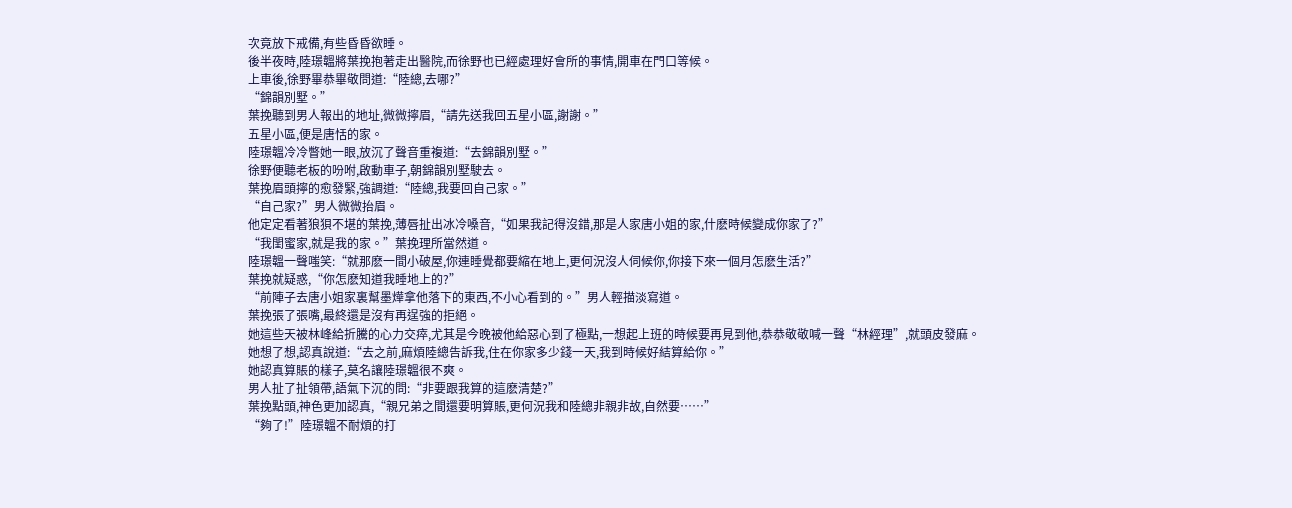次竟放下戒備,有些昏昏欲睡。
後半夜時,陸璟韞將葉挽抱著走出醫院,而徐野也已經處理好會所的事情,開車在門口等候。
上車後,徐野畢恭畢敬問道:“陸總,去哪?”
“錦韻別墅。”
葉挽聽到男人報出的地址,微微擰眉,“請先送我回五星小區,謝謝。”
五星小區,便是唐恬的家。
陸璟韞冷冷瞥她一眼,放沉了聲音重複道:“去錦韻別墅。”
徐野便聽老板的吩咐,啟動車子,朝錦韻別墅駛去。
葉挽眉頭擰的愈發緊,強調道:“陸總,我要回自己家。”
“自己家?”男人微微抬眉。
他定定看著狼狽不堪的葉挽,薄唇扯出冰冷嗓音,“如果我記得沒錯,那是人家唐小姐的家,什麽時候變成你家了?”
“我閨蜜家,就是我的家。”葉挽理所當然道。
陸璟韞一聲嗤笑:“就那麽一間小破屋,你連睡覺都要縮在地上,更何況沒人伺候你,你接下來一個月怎麽生活?”
葉挽就疑惑,“你怎麽知道我睡地上的?”
“前陣子去唐小姐家裏幫墨燁拿他落下的東西,不小心看到的。”男人輕描淡寫道。
葉挽張了張嘴,最終還是沒有再逞強的拒絕。
她這些天被林峰給折騰的心力交瘁,尤其是今晚被他給惡心到了極點,一想起上班的時候要再見到他,恭恭敬敬喊一聲“林經理”,就頭皮發麻。
她想了想,認真說道:“去之前,麻煩陸總告訴我,住在你家多少錢一天,我到時候好結算給你。”
她認真算賬的樣子,莫名讓陸璟韞很不爽。
男人扯了扯領帶,語氣下沉的問:“非要跟我算的這麽清楚?”
葉挽點頭,神色更加認真,“親兄弟之間還要明算賬,更何況我和陸總非親非故,自然要……”
“夠了!”陸璟韞不耐煩的打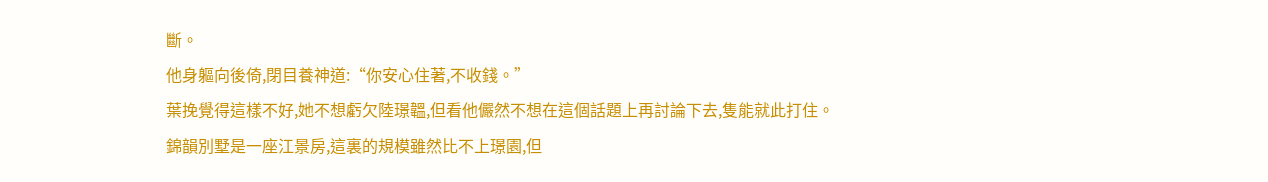斷。
他身軀向後倚,閉目養神道:“你安心住著,不收錢。”
葉挽覺得這樣不好,她不想虧欠陸璟韞,但看他儼然不想在這個話題上再討論下去,隻能就此打住。
錦韻別墅是一座江景房,這裏的規模雖然比不上璟園,但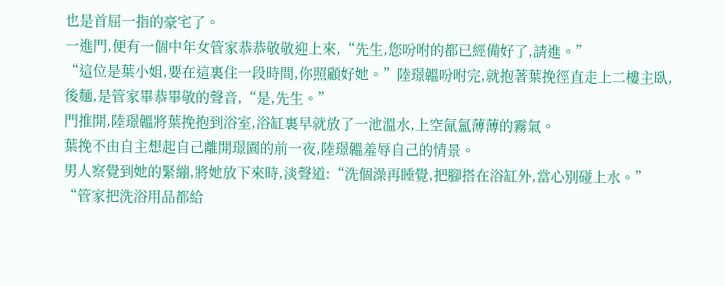也是首屈一指的豪宅了。
一進門,便有一個中年女管家恭恭敬敬迎上來,“先生,您吩咐的都已經備好了,請進。”
“這位是葉小姐,要在這裏住一段時間,你照顧好她。”陸璟韞吩咐完,就抱著葉挽徑直走上二樓主臥,
後麵,是管家畢恭畢敬的聲音,“是,先生。”
門推開,陸璟韞將葉挽抱到浴室,浴缸裏早就放了一池溫水,上空氤氳薄薄的霧氣。
葉挽不由自主想起自己離開璟園的前一夜,陸璟韞羞辱自己的情景。
男人察覺到她的緊繃,將她放下來時,淡聲道:“洗個澡再睡覺,把腳搭在浴缸外,當心別碰上水。”
“管家把洗浴用品都給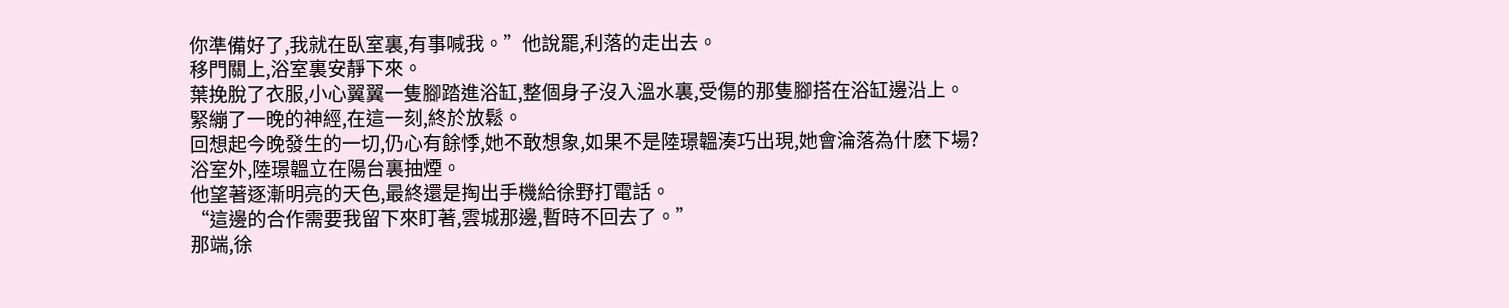你準備好了,我就在臥室裏,有事喊我。”他說罷,利落的走出去。
移門關上,浴室裏安靜下來。
葉挽脫了衣服,小心翼翼一隻腳踏進浴缸,整個身子沒入溫水裏,受傷的那隻腳搭在浴缸邊沿上。
緊繃了一晚的神經,在這一刻,終於放鬆。
回想起今晚發生的一切,仍心有餘悸,她不敢想象,如果不是陸璟韞湊巧出現,她會淪落為什麽下場?
浴室外,陸璟韞立在陽台裏抽煙。
他望著逐漸明亮的天色,最終還是掏出手機給徐野打電話。
“這邊的合作需要我留下來盯著,雲城那邊,暫時不回去了。”
那端,徐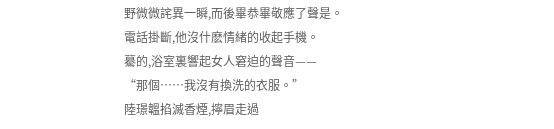野微微詫異一瞬,而後畢恭畢敬應了聲是。
電話掛斷,他沒什麽情緒的收起手機。
驀的,浴室裏響起女人窘迫的聲音——
“那個……我沒有換洗的衣服。”
陸璟韞掐滅香煙,擰眉走過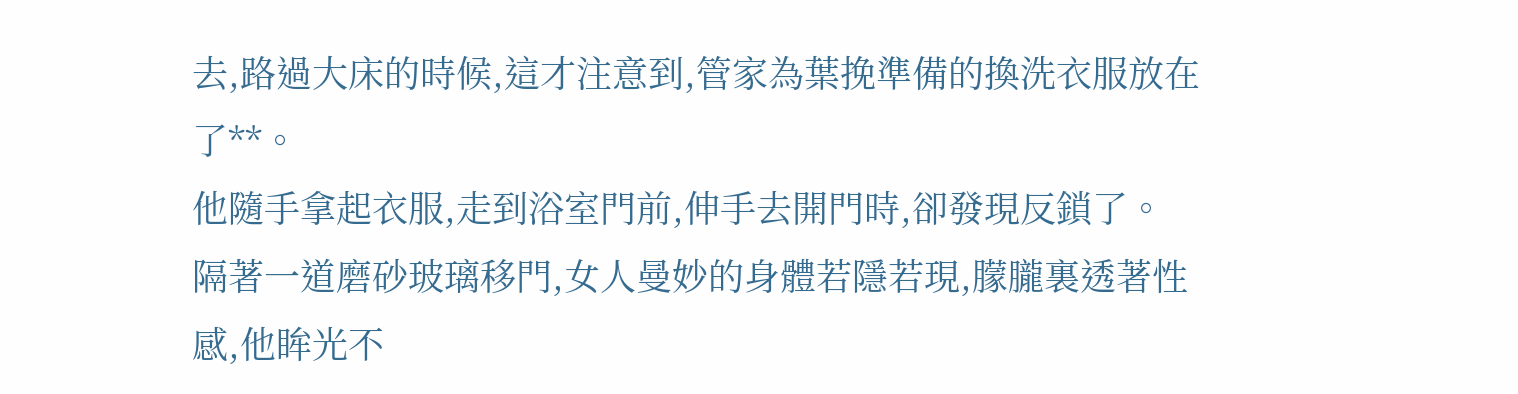去,路過大床的時候,這才注意到,管家為葉挽準備的換洗衣服放在了**。
他隨手拿起衣服,走到浴室門前,伸手去開門時,卻發現反鎖了。
隔著一道磨砂玻璃移門,女人曼妙的身體若隱若現,朦朧裏透著性感,他眸光不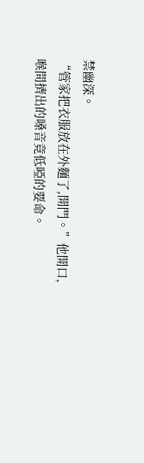禁幽深。
“管家把衣服放在外麵了,開門。”他開口,喉間擠出的嗓音竟低啞的要命。